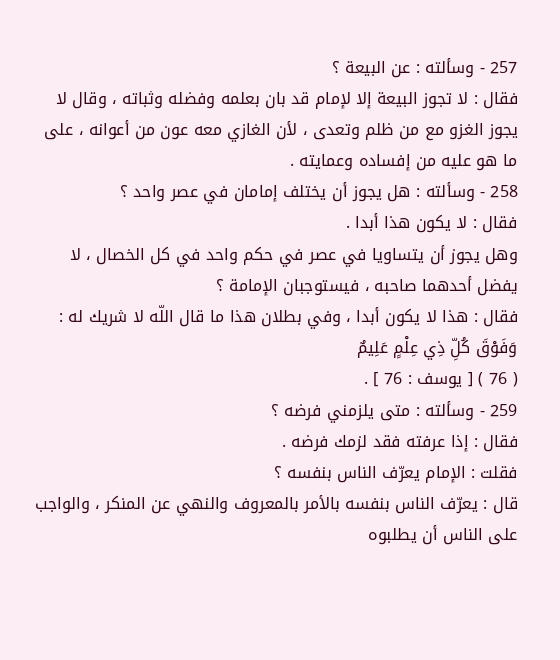257 - وسألته : عن البيعة ؟
فقال : لا تجوز البيعة إلا لإمام قد بان بعلمه وفضله وثباته ، وقال لا يجوز الغزو مع من ظلم وتعدى ، لأن الغازي معه عون من أعوانه ، على ما هو عليه من إفساده وعمايته .
258 - وسألته : هل يجوز أن يختلف إمامان في عصر واحد ؟
فقال : لا يكون هذا أبدا .
وهل يجوز أن يتساويا في عصر في حكم واحد في كل الخصال ، لا يفضل أحدهما صاحبه ، فيستوجبان الإمامة ؟
فقال : هذا لا يكون أبدا ، وفي بطلان هذا ما قال اللّه لا شريك له :
وَفَوْقَ كُلِّ ذِي عِلْمٍ عَلِيمٌ
( 76 ) [ يوسف : 76 ] .
259 - وسألته : متى يلزمني فرضه ؟
فقال : إذا عرفته فقد لزمك فرضه .
فقلت : الإمام يعرّف الناس بنفسه ؟
قال : يعرّف الناس بنفسه بالأمر بالمعروف والنهي عن المنكر ، والواجب على الناس أن يطلبوه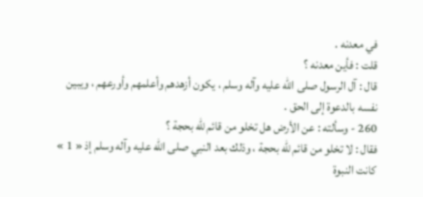في معدنه .
قلت : فأين معدنه ؟
قال : آل الرسول صلى اللّه عليه وآله وسلم ، يكون أزهدهم وأعلمهم وأورعهم ، ويبين نفسه بالدعوة إلى الحق .
260 - وسألته : عن الأرض هل تخلو من قائم للّه بحجة ؟
فقال : لا تخلو من قائم للّه بحجة ، وذلك بعد النبي صلى اللّه عليه وآله وسلم إذ « 1 » كانت النبوة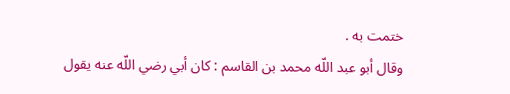ختمت به .
وقال أبو عبد اللّه محمد بن القاسم : كان أبي رضي اللّه عنه يقول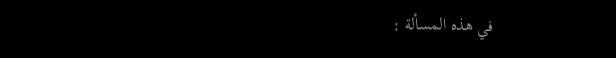في هذه المسألة :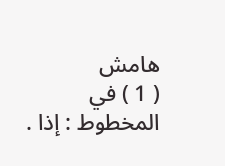هامش
( 1 ) في المخطوط : إذا .